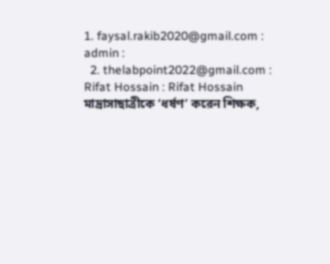1. faysal.rakib2020@gmail.com : admin :
  2. thelabpoint2022@gmail.com : Rifat Hossain : Rifat Hossain
মাদ্রাসাছাত্রীকে ‘ধর্ষণ’ করেন শিক্ষক,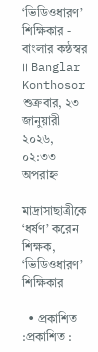‘ভিডিওধারণ’ শিক্ষিকার - বাংলার কন্ঠস্বর ।। Banglar Konthosor
শুক্রবার, ২৩ জানুয়ারী ২০২৬, ০২:৩৩ অপরাহ্ন

মাদ্রাসাছাত্রীকে ‘ধর্ষণ’ করেন শিক্ষক, ‘ভিডিওধারণ’ শিক্ষিকার

  • প্রকাশিত :প্রকাশিত :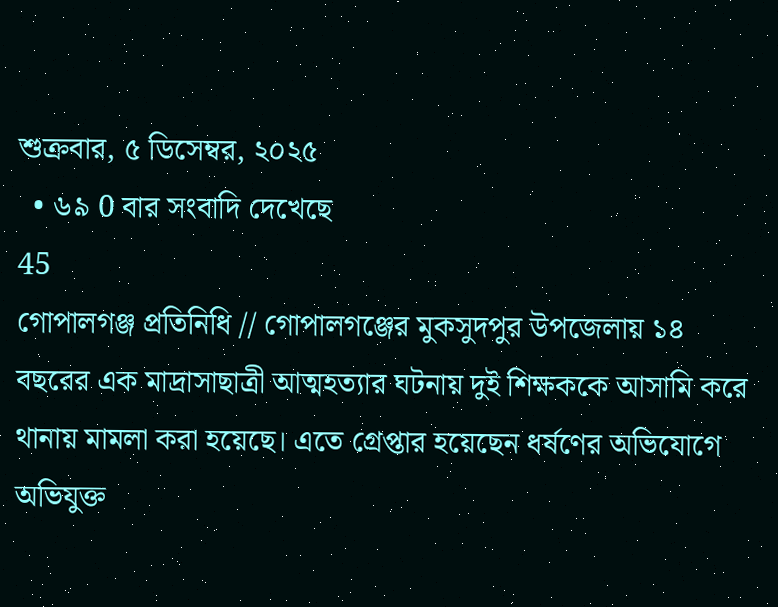শুক্রবার, ৫ ডিসেম্বর, ২০২৫
  • ৬৯ 0 বার সংবাদি দেখেছে
45
গোপালগঞ্জ প্রতিনিধি // গোপালগঞ্জের মুকসুদপুর উপজেলায় ১৪ বছরের এক মাদ্রাসাছাত্রী আত্মহত্যার ঘটনায় দুই শিক্ষককে আসামি করে থানায় মামলা করা হয়েছে। এতে গ্রেপ্তার হয়েছেন ধর্ষণের অভিযোগে অভিযুক্ত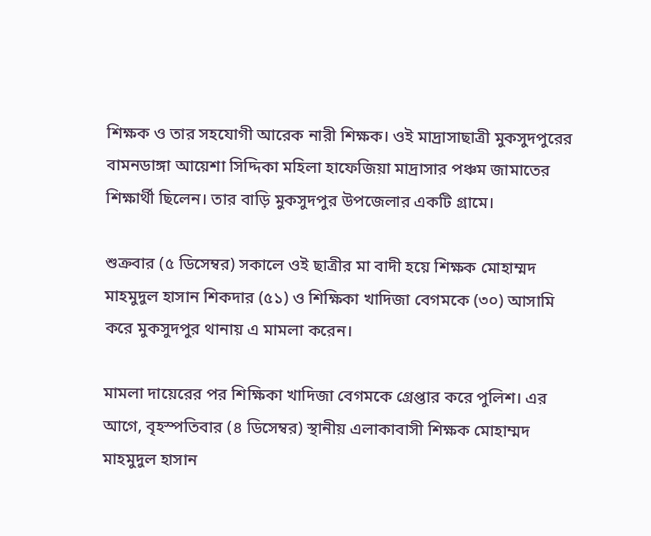শিক্ষক ও তার সহযোগী আরেক নারী শিক্ষক। ওই মাদ্রাসাছাত্রী মুকসুদপুরের বামনডাঙ্গা আয়েশা সিদ্দিকা মহিলা হাফেজিয়া মাদ্রাসার পঞ্চম জামাতের শিক্ষার্থী ছিলেন। তার বাড়ি মুকসুদপুর উপজেলার একটি গ্রামে।

শুক্রবার (৫ ডিসেম্বর) সকালে ওই ছাত্রীর মা বাদী হয়ে শিক্ষক মোহাম্মদ মাহমুদুল হাসান শিকদার (৫১) ও শিক্ষিকা খাদিজা বেগমকে (৩০) আসামি করে মুকসুদপুর থানায় এ মামলা করেন।

মামলা দায়েরের পর শিক্ষিকা খাদিজা বেগমকে গ্রেপ্তার করে পুলিশ। এর আগে, বৃহস্পতিবার (৪ ডিসেম্বর) স্থানীয় এলাকাবাসী শিক্ষক মোহাম্মদ মাহমুদুল হাসান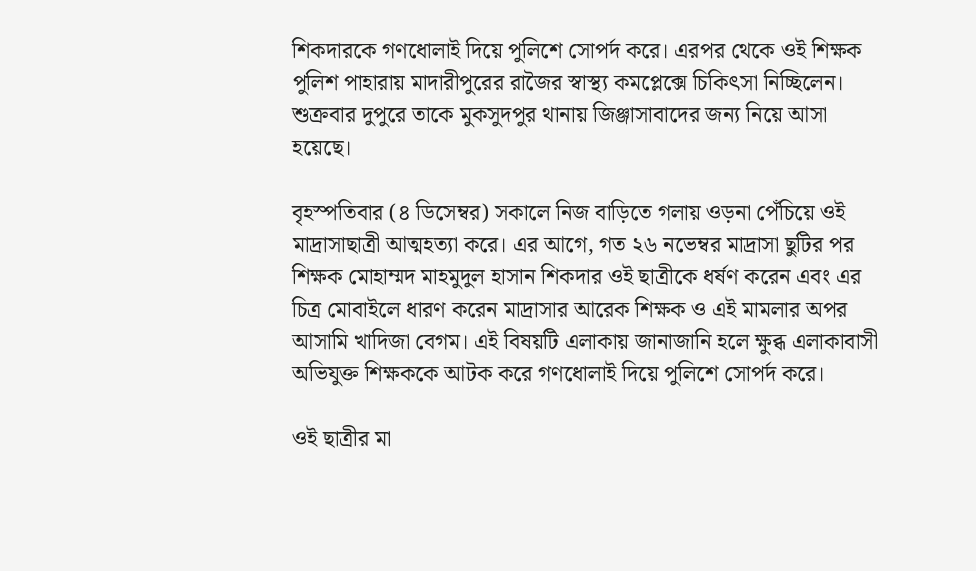শিকদারকে গণধোলাই দিয়ে পুলিশে সোপর্দ করে। এরপর থেকে ওই শিক্ষক পুলিশ পাহারায় মাদারীপুরের রাজৈর স্বাস্থ্য কমপ্লেক্সে চিকিৎসা নিচ্ছিলেন। শুক্রবার দুপুরে তাকে মুকসুদপুর থানায় জিঞ্জাসাবাদের জন্য নিয়ে আসা হয়েছে।

বৃহস্পতিবার (৪ ডিসেম্বর) সকালে নিজ বাড়িতে গলায় ওড়না পেঁচিয়ে ওই মাদ্রাসাছাত্রী আত্মহত্যা করে। এর আগে, গত ২৬ নভেম্বর মাদ্রাসা ছুটির পর শিক্ষক মোহাম্মদ মাহমুদুল হাসান শিকদার ওই ছাত্রীকে ধর্ষণ করেন এবং এর চিত্র মোবাইলে ধারণ করেন মাদ্রাসার আরেক শিক্ষক ও এই মামলার অপর আসামি খাদিজা বেগম। এই বিষয়টি এলাকায় জানাজানি হলে ক্ষুব্ধ এলাকাবাসী অভিযুক্ত শিক্ষককে আটক করে গণধোলাই দিয়ে পুলিশে সোপর্দ করে।

ওই ছাত্রীর মা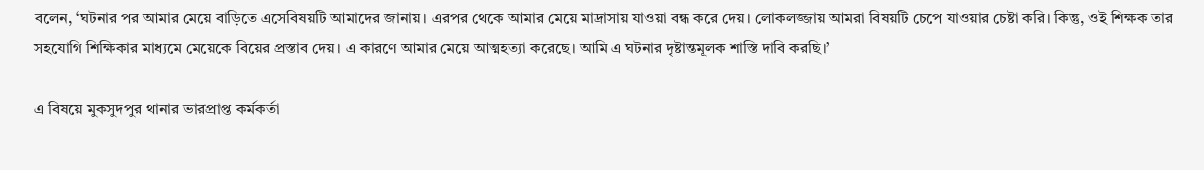বলেন, ‘ঘটনার পর আমার মেয়ে বাড়িতে এসেবিষয়টি আমাদের জানায়। এরপর থেকে আমার মেয়ে মাদ্রাসায় যাওয়া বন্ধ করে দেয়। লোকলজ্জায় আমরা বিষয়টি চেপে যাওয়ার চেষ্টা করি। কিন্তু, ওই শিক্ষক তার সহযোগি শিক্ষিকার মাধ্যমে মেয়েকে বিয়ের প্রস্তাব দেয়। এ কারণে আমার মেয়ে আত্মহত্যা করেছে। আমি এ ঘটনার দৃষ্টান্তমূলক শাস্তি দাবি করছি।’

এ বিষয়ে মুকসুদপুর থানার ভারপ্রাপ্ত কর্মকর্তা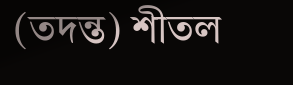(তদন্ত) শীতল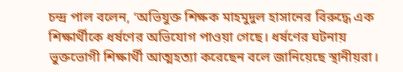চন্দ্র পাল বলেন, ‘অভিযুক্ত শিক্ষক মাহমুদুল হাসানের বিরুদ্ধে এক শিক্ষার্থীকে ধর্ষণের অভিযোগ পাওয়া গেছে। ধর্ষণের ঘটনায় ভুক্তভোগী শিক্ষার্থী আত্মহত্যা করেছেন বলে জানিয়েছে স্থানীয়রা।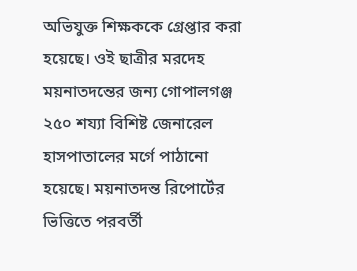অভিযুক্ত শিক্ষককে গ্রেপ্তার করা হয়েছে। ওই ছাত্রীর মরদেহ ময়নাতদন্তের জন্য গোপালগঞ্জ ২৫০ শয্যা বিশিষ্ট জেনারেল হাসপাতালের মর্গে পাঠানো হয়েছে। ময়নাতদন্ত রিপোর্টের ভিত্তিতে পরবর্তী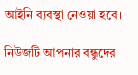আইনি ব্যবস্থা নেওয়া হবে।

নিউজটি আপনার বন্ধুদের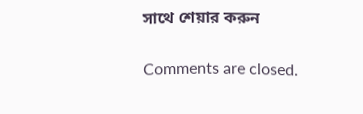সাথে শেয়ার করুন

Comments are closed.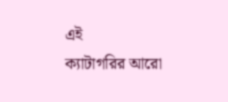এই ক্যাটাগরির ‍আরো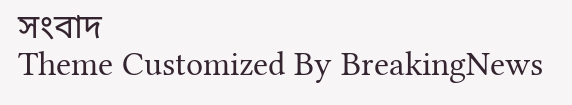সংবাদ
Theme Customized By BreakingNews